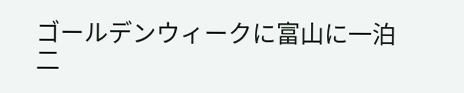ゴールデンウィークに富山に一泊二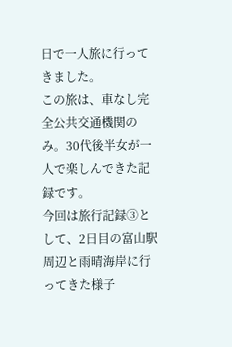日で一人旅に行ってきました。
この旅は、車なし完全公共交通機関のみ。30代後半女が一人で楽しんできた記録です。
今回は旅行記録③として、2日目の富山駅周辺と雨晴海岸に行ってきた様子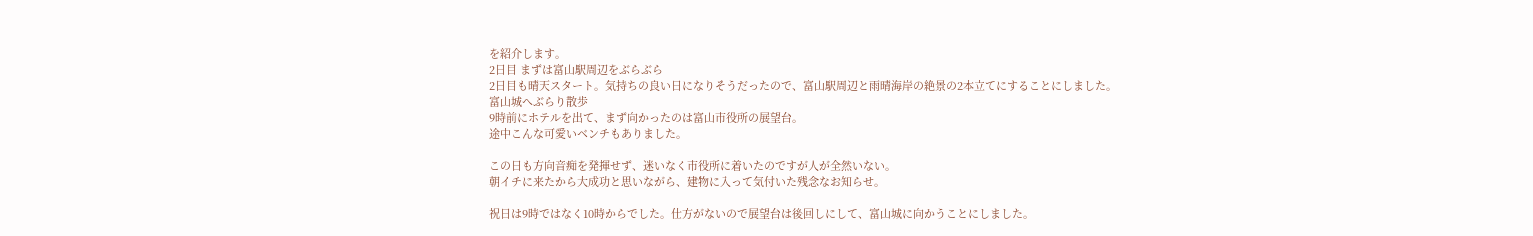を紹介します。
2日目 まずは富山駅周辺をぶらぶら
2日目も晴天スタート。気持ちの良い日になりそうだったので、富山駅周辺と雨晴海岸の絶景の2本立てにすることにしました。
富山城へぶらり散歩
9時前にホテルを出て、まず向かったのは富山市役所の展望台。
途中こんな可愛いベンチもありました。

この日も方向音痴を発揮せず、迷いなく市役所に着いたのですが人が全然いない。
朝イチに来たから大成功と思いながら、建物に入って気付いた残念なお知らせ。

祝日は9時ではなく10時からでした。仕方がないので展望台は後回しにして、富山城に向かうことにしました。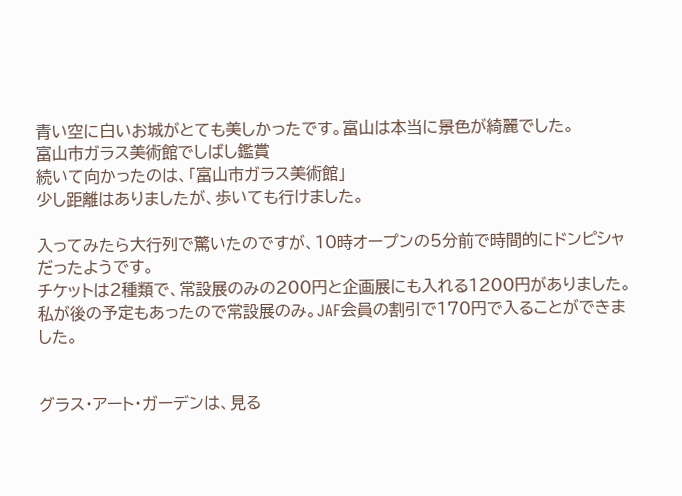青い空に白いお城がとても美しかったです。富山は本当に景色が綺麗でした。
富山市ガラス美術館でしばし鑑賞
続いて向かったのは、「富山市ガラス美術館」
少し距離はありましたが、歩いても行けました。

入ってみたら大行列で驚いたのですが、10時オープンの5分前で時間的にドンピシャだったようです。
チケットは2種類で、常設展のみの200円と企画展にも入れる1200円がありました。私が後の予定もあったので常設展のみ。JAF会員の割引で170円で入ることができました。


グラス・アート・ガーデンは、見る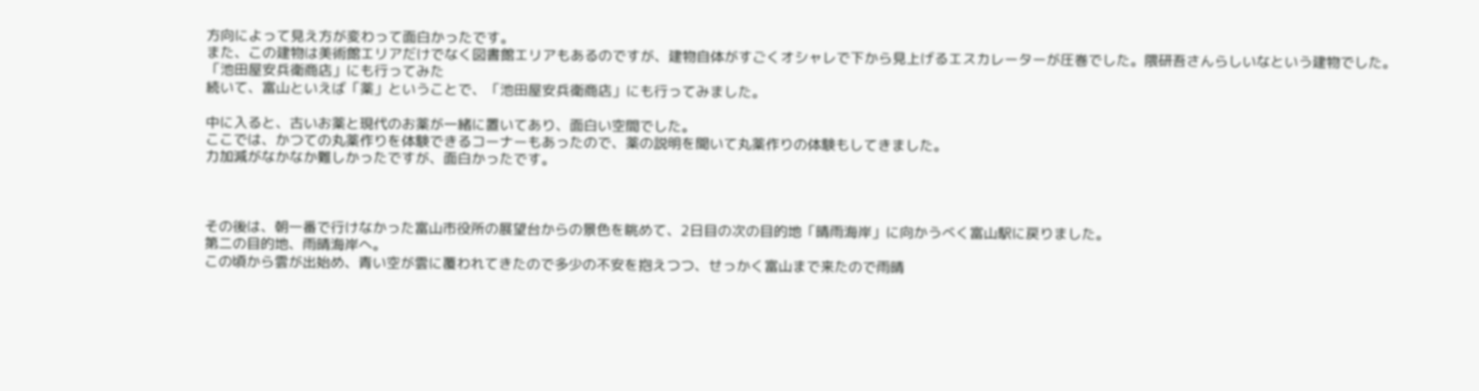方向によって見え方が変わって面白かったです。
また、この建物は美術館エリアだけでなく図書館エリアもあるのですが、建物自体がすごくオシャレで下から見上げるエスカレーターが圧巻でした。隈研吾さんらしいなという建物でした。
「池田屋安兵衛商店」にも行ってみた
続いて、富山といえば「薬」ということで、「池田屋安兵衛商店」にも行ってみました。

中に入ると、古いお薬と現代のお薬が一緒に置いてあり、面白い空間でした。
ここでは、かつての丸薬作りを体験できるコーナーもあったので、薬の説明を聞いて丸薬作りの体験もしてきました。
力加減がなかなか難しかったですが、面白かったです。



その後は、朝一番で行けなかった富山市役所の展望台からの景色を眺めて、2日目の次の目的地「晴雨海岸」に向かうべく富山駅に戻りました。
第二の目的地、雨晴海岸へ。
この頃から雲が出始め、青い空が雲に覆われてきたので多少の不安を抱えつつ、せっかく富山まで来たので雨晴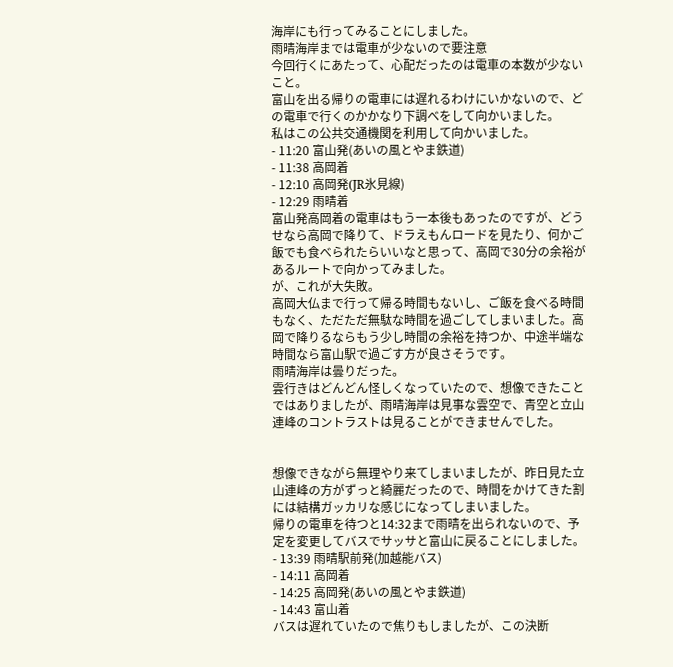海岸にも行ってみることにしました。
雨晴海岸までは電車が少ないので要注意
今回行くにあたって、心配だったのは電車の本数が少ないこと。
富山を出る帰りの電車には遅れるわけにいかないので、どの電車で行くのかかなり下調べをして向かいました。
私はこの公共交通機関を利用して向かいました。
- 11:20 富山発(あいの風とやま鉄道)
- 11:38 高岡着
- 12:10 高岡発(JR氷見線)
- 12:29 雨晴着
富山発高岡着の電車はもう一本後もあったのですが、どうせなら高岡で降りて、ドラえもんロードを見たり、何かご飯でも食べられたらいいなと思って、高岡で30分の余裕があるルートで向かってみました。
が、これが大失敗。
高岡大仏まで行って帰る時間もないし、ご飯を食べる時間もなく、ただただ無駄な時間を過ごしてしまいました。高岡で降りるならもう少し時間の余裕を持つか、中途半端な時間なら富山駅で過ごす方が良さそうです。
雨晴海岸は曇りだった。
雲行きはどんどん怪しくなっていたので、想像できたことではありましたが、雨晴海岸は見事な雲空で、青空と立山連峰のコントラストは見ることができませんでした。


想像できながら無理やり来てしまいましたが、昨日見た立山連峰の方がずっと綺麗だったので、時間をかけてきた割には結構ガッカリな感じになってしまいました。
帰りの電車を待つと14:32まで雨晴を出られないので、予定を変更してバスでサッサと富山に戻ることにしました。
- 13:39 雨晴駅前発(加越能バス)
- 14:11 高岡着
- 14:25 高岡発(あいの風とやま鉄道)
- 14:43 富山着
バスは遅れていたので焦りもしましたが、この決断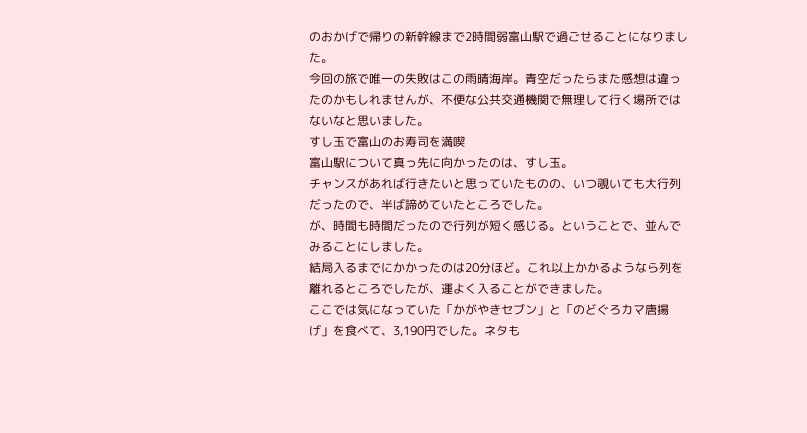のおかげで帰りの新幹線まで2時間弱富山駅で過ごせることになりました。
今回の旅で唯一の失敗はこの雨晴海岸。青空だったらまた感想は違ったのかもしれませんが、不便な公共交通機関で無理して行く場所ではないなと思いました。
すし玉で富山のお寿司を満喫
富山駅について真っ先に向かったのは、すし玉。
チャンスがあれば行きたいと思っていたものの、いつ覗いても大行列だったので、半ば諦めていたところでした。
が、時間も時間だったので行列が短く感じる。ということで、並んでみることにしました。
結局入るまでにかかったのは20分ほど。これ以上かかるようなら列を離れるところでしたが、運よく入ることができました。
ここでは気になっていた「かがやきセブン」と「のどぐろカマ唐揚げ」を食べて、3,190円でした。ネタも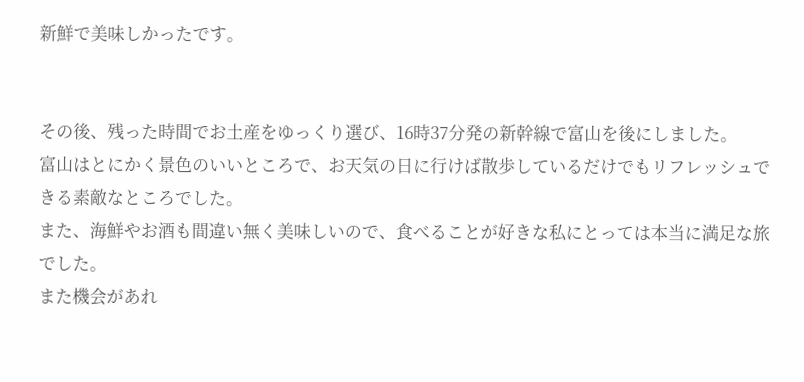新鮮で美味しかったです。


その後、残った時間でお土産をゆっくり選び、16時37分発の新幹線で富山を後にしました。
富山はとにかく景色のいいところで、お天気の日に行けば散歩しているだけでもリフレッシュできる素敵なところでした。
また、海鮮やお酒も間違い無く美味しいので、食べることが好きな私にとっては本当に満足な旅でした。
また機会があれ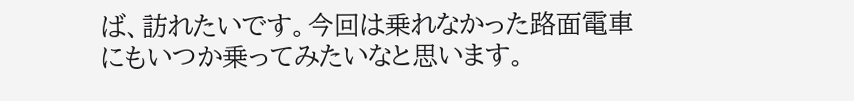ば、訪れたいです。今回は乗れなかった路面電車にもいつか乗ってみたいなと思います。